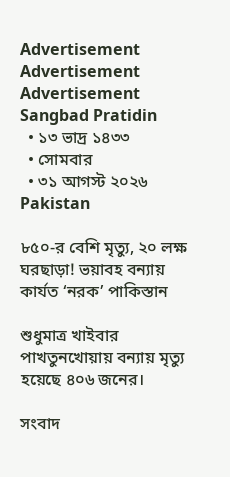Advertisement
Advertisement
Advertisement
Sangbad Pratidin
  • ১৩ ভাদ্র ১৪৩৩
  • সোমবার
  • ৩১ আগস্ট ২০২৬
Pakistan

৮৫০-র বেশি মৃত্যু, ২০ লক্ষ ঘরছাড়া! ভয়াবহ বন্যায় কার্যত ‘নরক’ পাকিস্তান

শুধুমাত্র খাইবার পাখতুনখোয়ায় বন্যায় মৃত্যু হয়েছে ৪০৬ জনের।

সংবাদ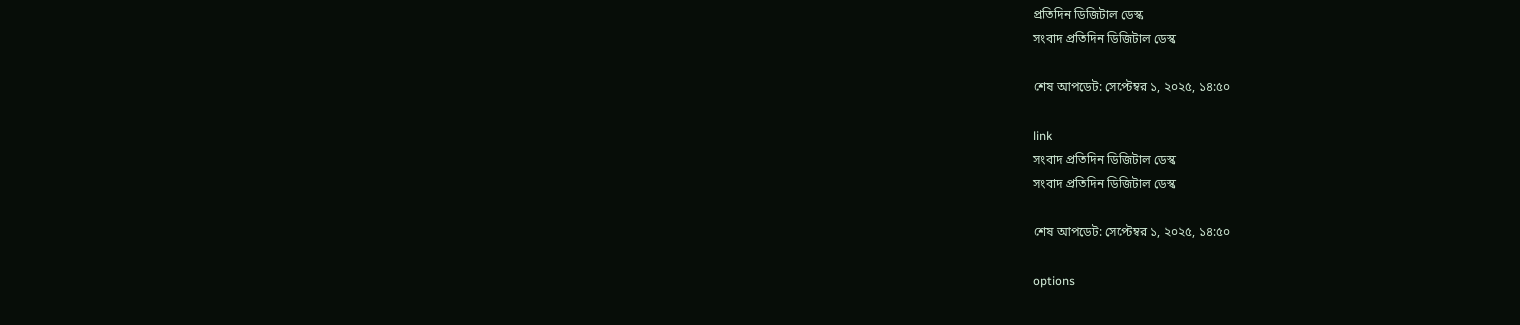প্রতিদিন ডিজিটাল ডেস্ক
সংবাদ প্রতিদিন ডিজিটাল ডেস্ক

শেষ আপডেট: সেপ্টেম্বর ১, ২০২৫, ১৪:৫০

link
সংবাদ প্রতিদিন ডিজিটাল ডেস্ক
সংবাদ প্রতিদিন ডিজিটাল ডেস্ক

শেষ আপডেট: সেপ্টেম্বর ১, ২০২৫, ১৪:৫০

options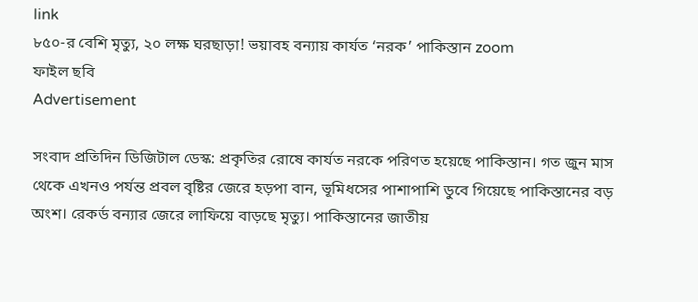link
৮৫০-র বেশি মৃত্যু, ২০ লক্ষ ঘরছাড়া! ভয়াবহ বন্যায় কার্যত ‘নরক’ পাকিস্তান zoom
ফাইল ছবি
Advertisement

সংবাদ প্রতিদিন ডিজিটাল ডেস্ক: প্রকৃতির রোষে কার্যত নরকে পরিণত হয়েছে পাকিস্তান। গত জুন মাস থেকে এখনও পর্যন্ত প্রবল বৃষ্টির জেরে হড়পা বান, ভূমিধসের পাশাপাশি ডুবে গিয়েছে পাকিস্তানের বড় অংশ। রেকর্ড বন্যার জেরে লাফিয়ে বাড়ছে মৃত্যু। পাকিস্তানের জাতীয়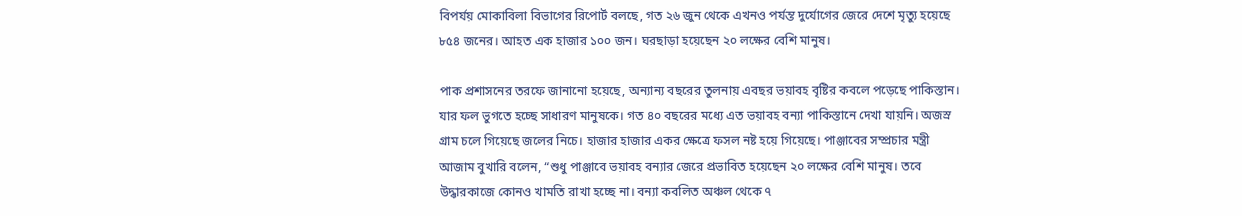বিপর্যয় মোকাবিলা বিভাগের রিপোর্ট বলছে, গত ২৬ জুন থেকে এখনও পর্যন্ত দুর্যোগের জেরে দেশে মৃত্যু হয়েছে ৮৫৪ জনের। আহত এক হাজার ১০০ জন। ঘরছাড়া হয়েছেন ২০ লক্ষের বেশি মানুষ।

পাক প্রশাসনের তরফে জানানো হয়েছে, অন্যান্য বছরের তুলনায় এবছর ভয়াবহ বৃষ্টির কবলে পড়েছে পাকিস্তান। যার ফল ভুগতে হচ্ছে সাধারণ মানুষকে। গত ৪০ বছরের মধ্যে এত ভয়াবহ বন্যা পাকিস্তানে দেখা যায়নি। অজস্র গ্রাম চলে গিয়েছে জলের নিচে। হাজার হাজার একর ক্ষেত্রে ফসল নষ্ট হয়ে গিয়েছে। পাঞ্জাবের সম্প্রচার মন্ত্রী আজাম বুখারি বলেন, “শুধু পাঞ্জাবে ভয়াবহ বন্যার জেরে প্রভাবিত হয়েছেন ২০ লক্ষের বেশি মানুষ। তবে উদ্ধারকাজে কোনও খামতি রাখা হচ্ছে না। বন্যা কবলিত অঞ্চল থেকে ৭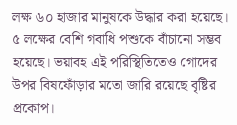লক্ষ ৬০ হাজার মানুষকে উদ্ধার করা হয়েছে। ৫ লক্ষের বেশি গবাধি পশুকে বাঁচানো সম্ভব হয়েছে। ভয়াবহ এই পরিস্থিতিতেও গোদের উপর বিষফোঁড়ার মতো জারি রয়েছে বৃষ্টির প্রকোপ।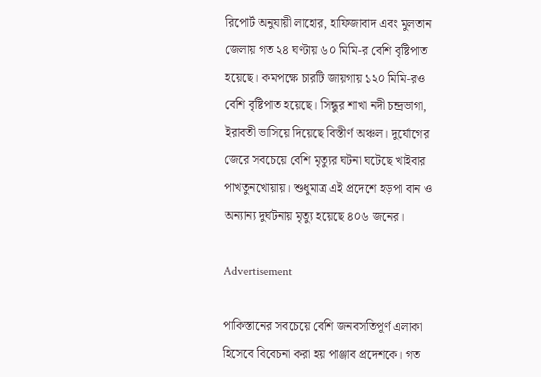রিপোর্ট অনুযায়ী লাহোর, হাফিজাবাদ এবং মুলতান জেলায় গত ২৪ ঘণ্টায় ৬০ মিমি-র বেশি বৃষ্টিপাত হয়েছে। কমপক্ষে চারটি জায়গায় ১২০ মিমি-রও বেশি বৃষ্টিপাত হয়েছে। সিন্ধুর শাখা নদী চন্দ্রভাগা, ইরাবতী ভাসিয়ে দিয়েছে বিস্তীর্ণ অঞ্চল। দুর্যোগের জেরে সবচেয়ে বেশি মৃত্যুর ঘটনা ঘটেছে খাইবার পাখতুনখোয়ায়। শুধুমাত্র এই প্রদেশে হড়পা বান ও অন্যান্য দুর্ঘটনায় মৃত্যু হয়েছে ৪০৬ জনের।

Advertisement

পাকিস্তানের সবচেয়ে বেশি জনবসতিপূর্ণ এলাকা হিসেবে বিবেচনা করা হয় পাঞ্জাব প্রদেশকে। গত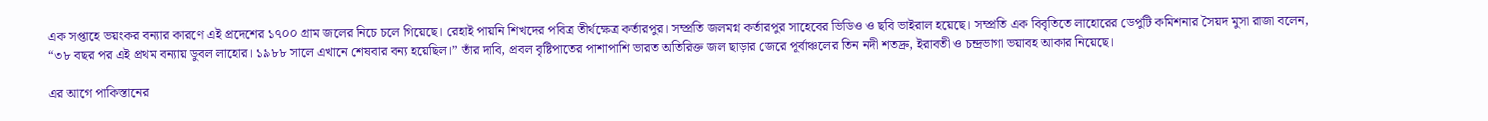এক সপ্তাহে ভয়ংকর বন্যার কারণে এই প্রদেশের ১৭০০ গ্রাম জলের নিচে চলে গিয়েছে। রেহাই পায়নি শিখদের পবিত্র তীর্থক্ষেত্র কর্তারপুর। সম্প্রতি জলমগ্ন কর্তারপুর সাহেবের ভিডিও ও ছবি ভাইরাল হয়েছে। সম্প্রতি এক বিবৃতিতে লাহোরের ডেপুটি কমিশনার সৈয়দ মুসা রাজা বলেন, “৩৮ বছর পর এই প্রথম বন্যায় ডুবল লাহোর। ১৯৮৮ সালে এখানে শেষবার বন্য হয়েছিল।” তাঁর দাবি, প্রবল বৃষ্টিপাতের পাশাপাশি ভারত অতিরিক্ত জল ছাড়ার জেরে পূর্বাঞ্চলের তিন নদী শতদ্রু, ইরাবতী ও চন্দ্রভাগা ভয়াবহ আকার নিয়েছে।

এর আগে পাকিস্তানের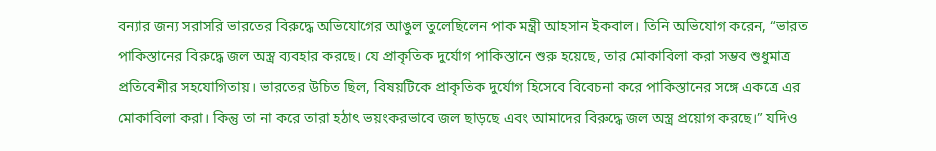বন্যার জন্য সরাসরি ভারতের বিরুদ্ধে অভিযোগের আঙুল তুলেছিলেন পাক মন্ত্রী আহসান ইকবাল। তিনি অভিযোগ করেন, “ভারত পাকিস্তানের বিরুদ্ধে জল অস্ত্র ব্যবহার করছে। যে প্রাকৃতিক দুর্যোগ পাকিস্তানে শুরু হয়েছে, তার মোকাবিলা করা সম্ভব শুধুমাত্র প্রতিবেশীর সহযোগিতায়। ভারতের উচিত ছিল, বিষয়টিকে প্রাকৃতিক দুর্যোগ হিসেবে বিবেচনা করে পাকিস্তানের সঙ্গে একত্রে এর মোকাবিলা করা। কিন্তু তা না করে তারা হঠাৎ ভয়ংকরভাবে জল ছাড়ছে এবং আমাদের বিরুদ্ধে জল অস্ত্র প্রয়োগ করছে।” যদিও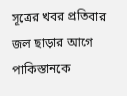সূত্রের খবর প্রতিবার জল ছাড়ার আগে পাকিস্তানকে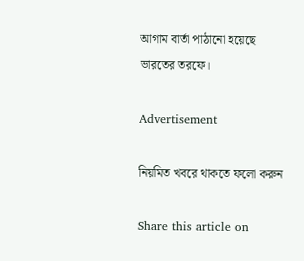আগাম বার্তা পাঠানো হয়েছে ভারতের তরফে।

Advertisement

নিয়মিত খবরে থাকতে ফলো করুন

Share this article on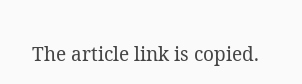The article link is copied.